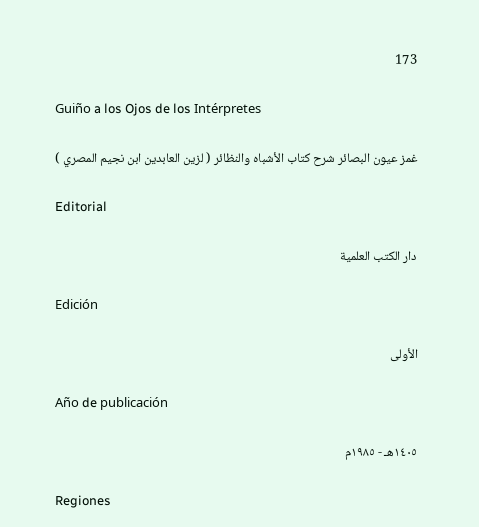173

Guiño a los Ojos de los Intérpretes

غمز عيون البصائر شرح كتاب الأشباه والنظائر ( لزين العابدين ابن نجيم المصري )

Editorial

دار الكتب العلمية

Edición

الأولى

Año de publicación

١٤٠٥هـ - ١٩٨٥م

Regiones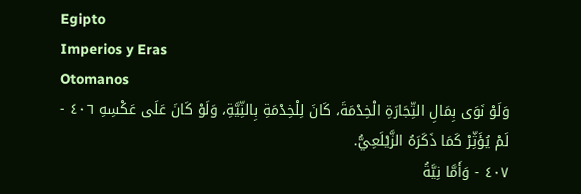Egipto
Imperios y Eras
Otomanos
وَلَوْ نَوَى بِمَالِ التِّجَارَةِ الْخِدْمَةَ، كَانَ لِلْخِدْمَةِ بِالنِّيَّةِ، وَلَوْ كَانَ عَلَى عَكْسِهِ ٤٠٦ - لَمْ يُؤَثِّرْ كَمَا ذَكَرَهُ الزَّيْلَعِيُّ.
٤٠٧ - وَأَمَّا نِيَّةُ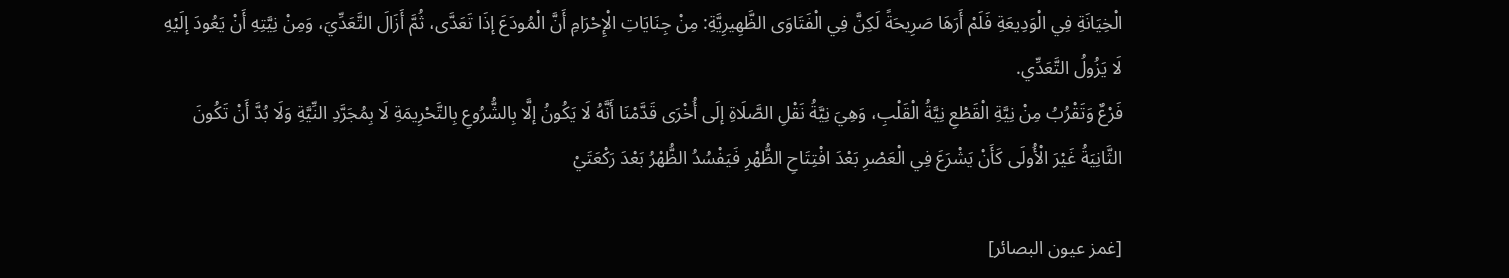الْخِيَانَةِ فِي الْوَدِيعَةِ فَلَمْ أَرَهَا صَرِيحَةً لَكِنَّ فِي الْفَتَاوَى الظَّهِيرِيَّةِ: مِنْ جِنَايَاتِ الْإِحْرَامِ أَنَّ الْمُودَعَ إذَا تَعَدَّى، ثُمَّ أَزَالَ التَّعَدِّيَ، وَمِنْ نِيَّتِهِ أَنْ يَعُودَ إلَيْهِ لَا يَزُولُ التَّعَدِّي.
فَرْعٌ وَتَقْرُبُ مِنْ نِيَّةِ الْقَطْعِ نِيَّةُ الْقَلْبِ، وَهِيَ نِيَّةُ نَقْلِ الصَّلَاةِ إلَى أُخْرَى قَدَّمْنَا أَنَّهُ لَا يَكُونُ إلَّا بِالشُّرُوعِ بِالتَّحْرِيمَةِ لَا بِمُجَرَّدِ النِّيَّةِ وَلَا بُدَّ أَنْ تَكُونَ الثَّانِيَةُ غَيْرَ الْأُولَى كَأَنْ يَشْرَعَ فِي الْعَصْرِ بَعْدَ افْتِتَاحِ الظُّهْرِ فَيَفْسُدُ الظُّهْرُ بَعْدَ رَكْعَتَيْ

[غمز عيون البصائر]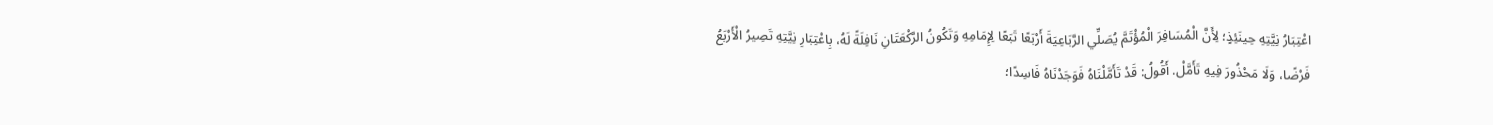اعْتِبَارُ نِيَّتِهِ حِينَئِذٍ؛ لِأَنَّ الْمُسَافِرَ الْمُؤْتَمَّ يُصَلِّي الرَّبَاعِيَةَ أَرْبَعًا تَبَعًا لِإِمَامِهِ وَتَكُونُ الرَّكْعَتَانِ نَافِلَةً لَهُ، بِاعْتِبَارِ نِيَّتِهِ تَصِيرُ الْأَرْبَعُ فَرْضًا، وَلَا مَحْذُورَ فِيهِ تَأَمَّلْ. أَقُولُ: قَدْ تَأَمَّلْنَاهُ فَوَجَدْنَاهُ فَاسِدًا؛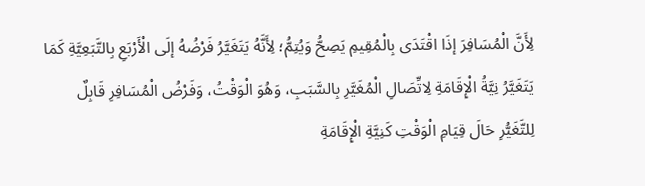لِأَنَّ الْمُسَافِرَ إذَا اقْتَدَى بِالْمُقِيمِ يَصِحُّ وَيُتِمُّ؛ لِأَنَّهُ يَتَغَيَّرُ فَرْضُهُ إلَى الْأَرْبَعِ بِالتَّبَعِيَّةِ كَمَا يَتَغَيَّرُ نِيَّةُ الْإِقَامَةِ لِاتِّصَالِ الْمُغَيَّرِ بِالسَّبَبِ، وَهُوَ الْوَقْتُ، وَفَرْضُ الْمُسَافِرِ قَابِلٌ لِلتَّغَيُّرِ حَالَ قِيَامِ الْوَقْتِ كَنِيَّةِ الْإِقَامَةِ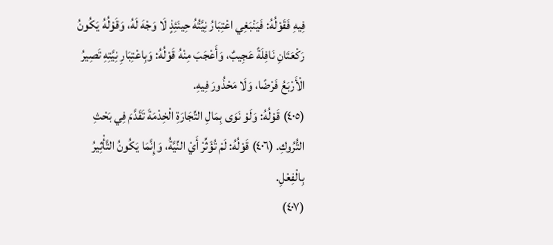فِيهِ فَقَوْلُهُ: فَيَنْبَغِي اعْتِبَارُ نِيَّتُهُ حِينَئِذٍ لَا وَجْهَ لَهُ، وَقَوْلُهُ يَكُونُ رَكْعَتَانِ نَافِلَةً عَجِيبٌ، وَأَعْجَبَ مِنْهُ قَوْلُهُ: وَبِاعْتِبَارِ نِيَّتِهِ تَصِيرُ الْأَرْبَعُ فَرْضًا، وَلَا مَحْذُورَ فِيهِ.
(٤٠٥) قَوْلُهُ: وَلَوْ نَوَى بِمَالِ التِّجَارَةِ الْخِدْمَةَ تَقَدَّمَ فِي بَحْثِ التُّرُوكِ. (٤٠٦) قَوْلُهُ: لَمْ تُؤَثِّرْ أَيْ النِّيَّةُ، وَإِنَّمَا يَكُونُ التَّأْثِيرُ بِالْفِعْلِ.
(٤٠٧)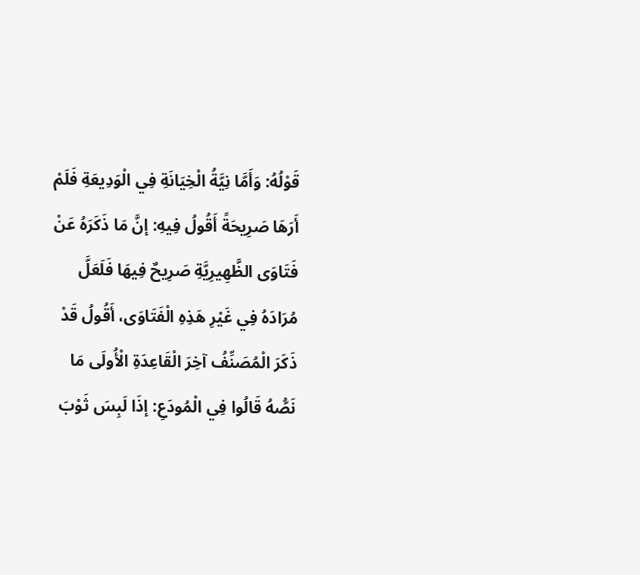قَوْلُهُ: وَأَمَّا نِيَّةُ الْخِيَانَةِ فِي الْوَدِيعَةِ فَلَمْ أَرَهَا صَرِيحَةً أَقُولُ فِيهِ: إنَّ مَا ذَكَرَهُ عَنْ فَتَاوَى الظَّهِيرِيَّةِ صَرِيحٌ فِيهَا فَلَعَلَّ مُرَادَهُ فِي غَيْرِ هَذِهِ الْفَتَاوَى، أَقُولُ قَدْ ذَكَرَ الْمُصَنِّفُ آخِرَ الْقَاعِدَةِ الْأُولَى مَا نَصُّهُ قَالُوا فِي الْمُودَعِ: إذَا لَبِسَ ثَوْبَ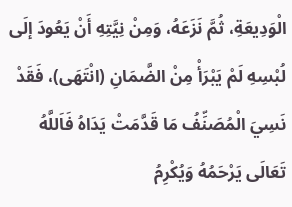الْوَدِيعَةِ، ثُمَّ نَزَعَهُ، وَمِنْ نِيَّتِهِ أَنْ يَعُودَ إلَى لُبْسِهِ لَمْ يَبْرَأْ مِنْ الضَّمَانِ (انْتَهَى)، فَقَدْ نَسِيَ الْمُصَنِّفُ مَا قَدَّمَتْ يَدَاهُ فَاَللَّهُ تَعَالَى يَرْحَمُهُ وَيُكْرِمُ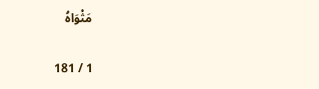مَثْوَاهُ

1 / 181